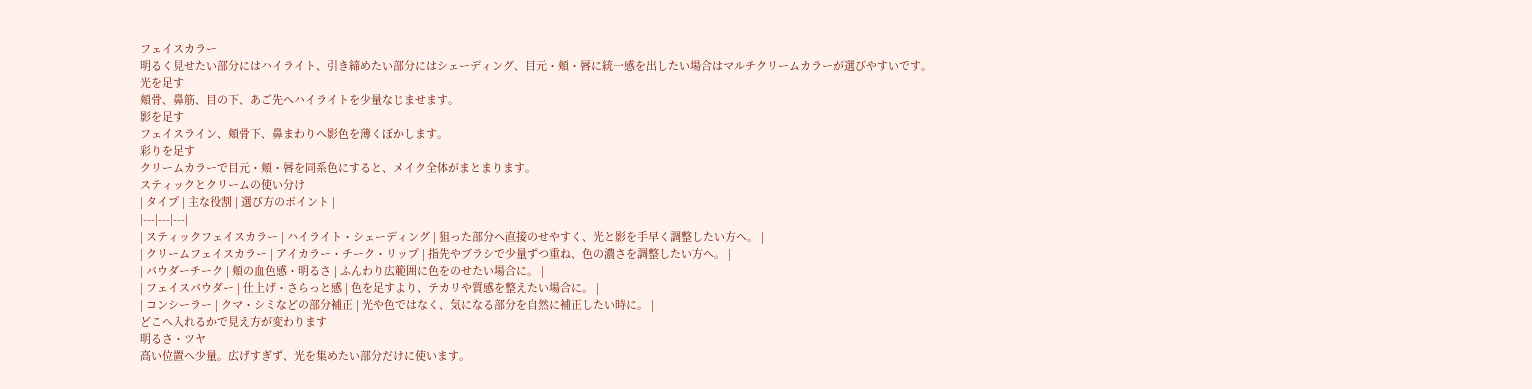フェイスカラー
明るく見せたい部分にはハイライト、引き締めたい部分にはシェーディング、目元・頬・唇に統一感を出したい場合はマルチクリームカラーが選びやすいです。
光を足す
頬骨、鼻筋、目の下、あご先へハイライトを少量なじませます。
影を足す
フェイスライン、頬骨下、鼻まわりへ影色を薄くぼかします。
彩りを足す
クリームカラーで目元・頬・唇を同系色にすると、メイク全体がまとまります。
スティックとクリームの使い分け
| タイプ | 主な役割 | 選び方のポイント |
|---|---|---|
| スティックフェイスカラー | ハイライト・シェーディング | 狙った部分へ直接のせやすく、光と影を手早く調整したい方へ。 |
| クリームフェイスカラー | アイカラー・チーク・リップ | 指先やブラシで少量ずつ重ね、色の濃さを調整したい方へ。 |
| パウダーチーク | 頬の血色感・明るさ | ふんわり広範囲に色をのせたい場合に。 |
| フェイスパウダー | 仕上げ・さらっと感 | 色を足すより、テカリや質感を整えたい場合に。 |
| コンシーラー | クマ・シミなどの部分補正 | 光や色ではなく、気になる部分を自然に補正したい時に。 |
どこへ入れるかで見え方が変わります
明るさ・ツヤ
高い位置へ少量。広げすぎず、光を集めたい部分だけに使います。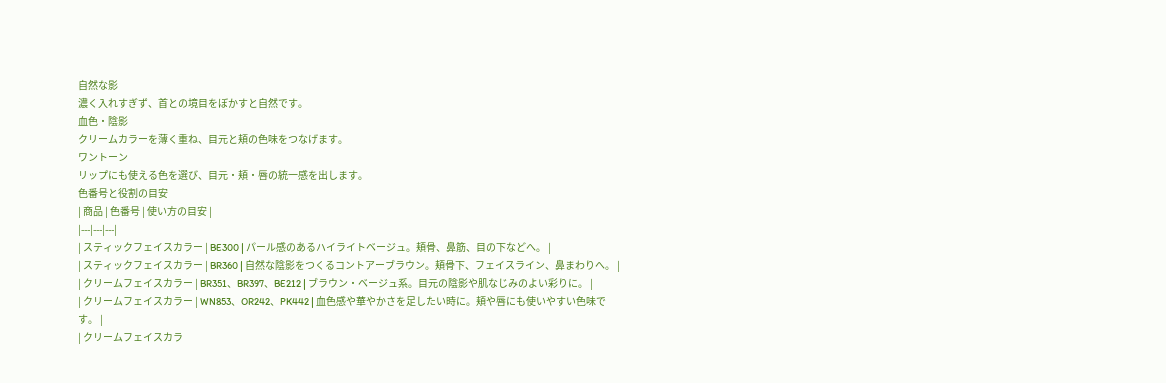自然な影
濃く入れすぎず、首との境目をぼかすと自然です。
血色・陰影
クリームカラーを薄く重ね、目元と頬の色味をつなげます。
ワントーン
リップにも使える色を選び、目元・頬・唇の統一感を出します。
色番号と役割の目安
| 商品 | 色番号 | 使い方の目安 |
|---|---|---|
| スティックフェイスカラー | BE300 | パール感のあるハイライトベージュ。頬骨、鼻筋、目の下などへ。 |
| スティックフェイスカラー | BR360 | 自然な陰影をつくるコントアーブラウン。頬骨下、フェイスライン、鼻まわりへ。 |
| クリームフェイスカラー | BR351、BR397、BE212 | ブラウン・ベージュ系。目元の陰影や肌なじみのよい彩りに。 |
| クリームフェイスカラー | WN853、OR242、PK442 | 血色感や華やかさを足したい時に。頬や唇にも使いやすい色味です。 |
| クリームフェイスカラ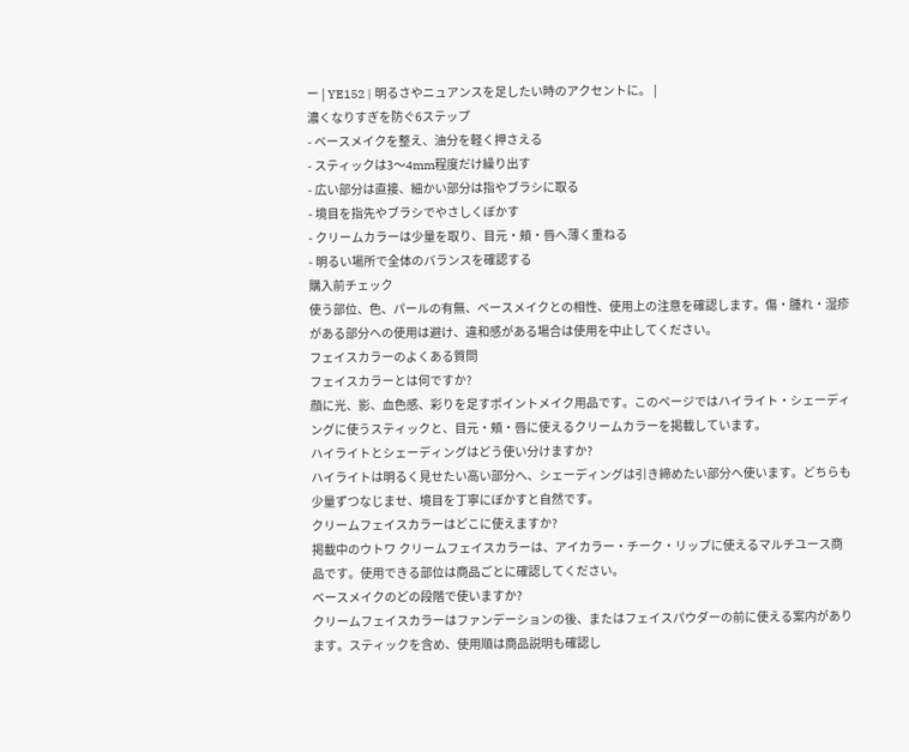ー | YE152 | 明るさやニュアンスを足したい時のアクセントに。 |
濃くなりすぎを防ぐ6ステップ
- ベースメイクを整え、油分を軽く押さえる
- スティックは3〜4mm程度だけ繰り出す
- 広い部分は直接、細かい部分は指やブラシに取る
- 境目を指先やブラシでやさしくぼかす
- クリームカラーは少量を取り、目元・頬・唇へ薄く重ねる
- 明るい場所で全体のバランスを確認する
購入前チェック
使う部位、色、パールの有無、ベースメイクとの相性、使用上の注意を確認します。傷・腫れ・湿疹がある部分への使用は避け、違和感がある場合は使用を中止してください。
フェイスカラーのよくある質問
フェイスカラーとは何ですか?
顔に光、影、血色感、彩りを足すポイントメイク用品です。このページではハイライト・シェーディングに使うスティックと、目元・頬・唇に使えるクリームカラーを掲載しています。
ハイライトとシェーディングはどう使い分けますか?
ハイライトは明るく見せたい高い部分へ、シェーディングは引き締めたい部分へ使います。どちらも少量ずつなじませ、境目を丁寧にぼかすと自然です。
クリームフェイスカラーはどこに使えますか?
掲載中のウトワ クリームフェイスカラーは、アイカラー・チーク・リップに使えるマルチユース商品です。使用できる部位は商品ごとに確認してください。
ベースメイクのどの段階で使いますか?
クリームフェイスカラーはファンデーションの後、またはフェイスパウダーの前に使える案内があります。スティックを含め、使用順は商品説明も確認し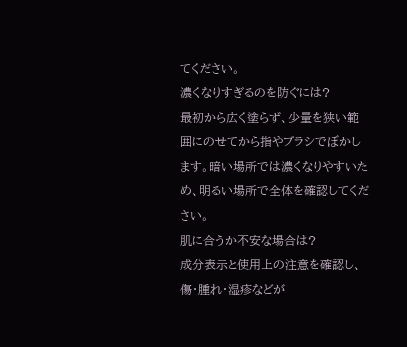てください。
濃くなりすぎるのを防ぐには?
最初から広く塗らず、少量を狭い範囲にのせてから指やブラシでぼかします。暗い場所では濃くなりやすいため、明るい場所で全体を確認してください。
肌に合うか不安な場合は?
成分表示と使用上の注意を確認し、傷・腫れ・湿疹などが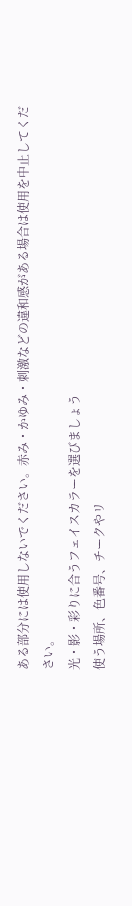ある部分には使用しないでください。赤み・かゆみ・刺激などの違和感がある場合は使用を中止してください。
光・影・彩りに合うフェイスカラーを選びましょう
使う場所、色番号、チークやリ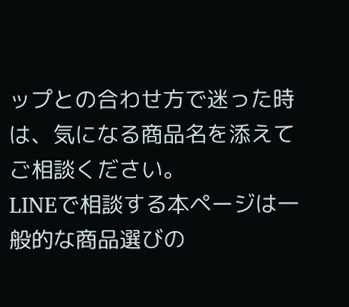ップとの合わせ方で迷った時は、気になる商品名を添えてご相談ください。
LINEで相談する本ページは一般的な商品選びの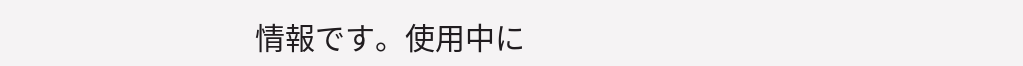情報です。使用中に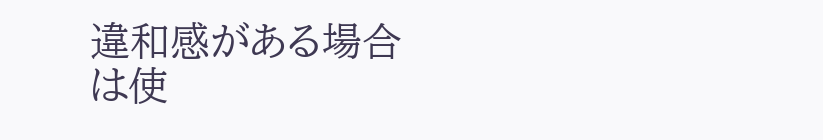違和感がある場合は使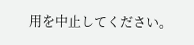用を中止してください。